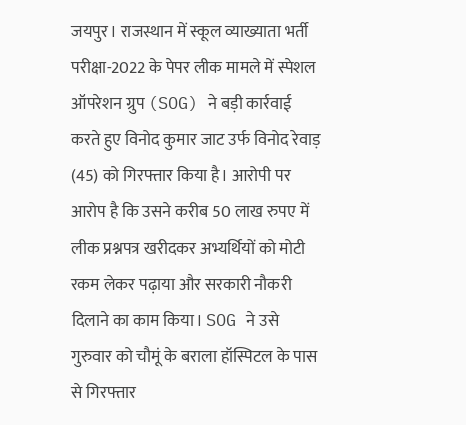जयपुर। राजस्थान में स्कूल व्याख्याता भर्ती परीक्षा-2022 के पेपर लीक मामले में स्पेशल ऑपरेशन ग्रुप (SOG) ने बड़ी कार्रवाई करते हुए विनोद कुमार जाट उर्फ विनोद रेवाड़ (45) को गिरफ्तार किया है। आरोपी पर आरोप है कि उसने करीब 50 लाख रुपए में लीक प्रश्नपत्र खरीदकर अभ्यर्थियों को मोटी रकम लेकर पढ़ाया और सरकारी नौकरी दिलाने का काम किया। SOG ने उसे गुरुवार को चौमूं के बराला हॉस्पिटल के पास से गिरफ्तार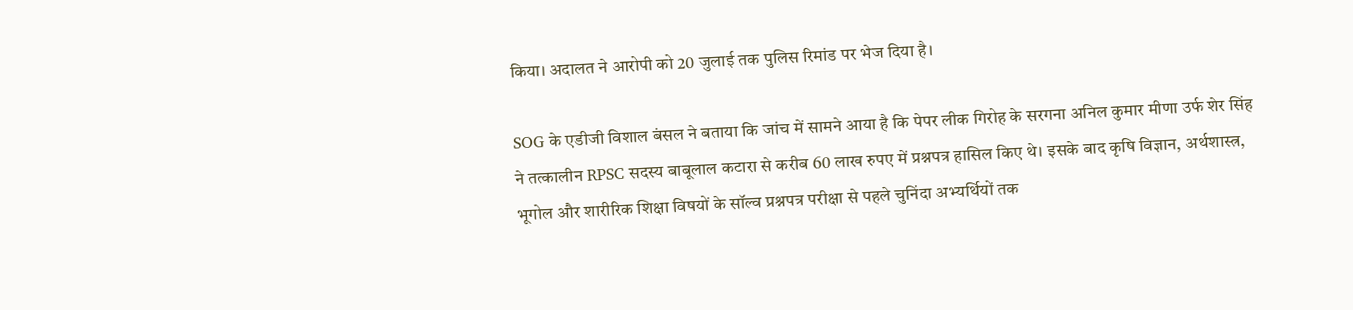किया। अदालत ने आरोपी को 20 जुलाई तक पुलिस रिमांड पर भेज दिया है।

SOG के एडीजी विशाल बंसल ने बताया कि जांच में सामने आया है कि पेपर लीक गिरोह के सरगना अनिल कुमार मीणा उर्फ शेर सिंह ने तत्कालीन RPSC सदस्य बाबूलाल कटारा से करीब 60 लाख रुपए में प्रश्नपत्र हासिल किए थे। इसके बाद कृषि विज्ञान, अर्थशास्त्र, भूगोल और शारीरिक शिक्षा विषयों के सॉल्व प्रश्नपत्र परीक्षा से पहले चुनिंदा अभ्यर्थियों तक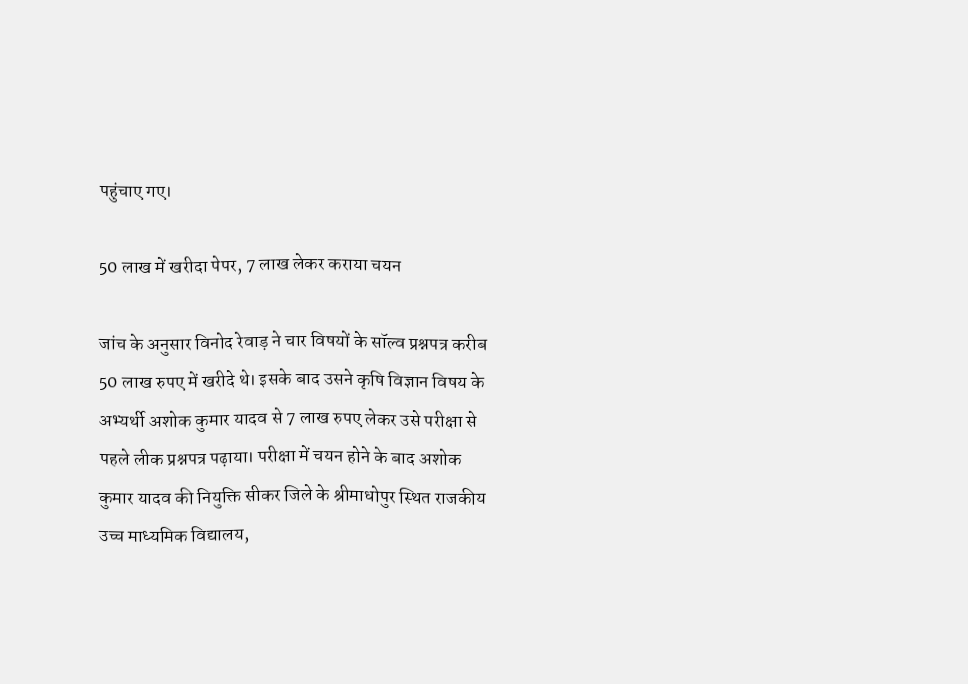पहुंचाए गए।

50 लाख में खरीदा पेपर, 7 लाख लेकर कराया चयन

जांच के अनुसार विनोद रेवाड़ ने चार विषयों के सॉल्व प्रश्नपत्र करीब 50 लाख रुपए में खरीदे थे। इसके बाद उसने कृषि विज्ञान विषय के अभ्यर्थी अशोक कुमार यादव से 7 लाख रुपए लेकर उसे परीक्षा से पहले लीक प्रश्नपत्र पढ़ाया। परीक्षा में चयन होने के बाद अशोक कुमार यादव की नियुक्ति सीकर जिले के श्रीमाधोपुर स्थित राजकीय उच्च माध्यमिक विद्यालय,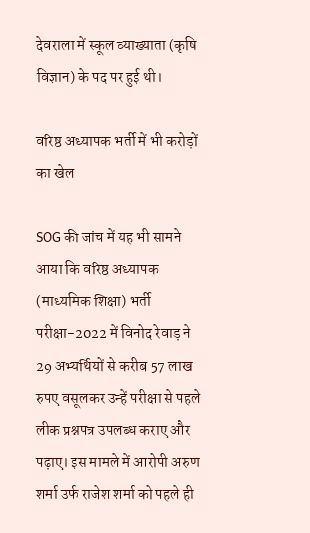देवराला में स्कूल व्याख्याता (कृषि विज्ञान) के पद पर हुई थी।

वरिष्ठ अध्यापक भर्ती में भी करोड़ों का खेल

SOG की जांच में यह भी सामने आया कि वरिष्ठ अध्यापक (माध्यमिक शिक्षा) भर्ती परीक्षा-2022 में विनोद रेवाड़ ने 29 अभ्यर्थियों से करीब 57 लाख रुपए वसूलकर उन्हें परीक्षा से पहले लीक प्रश्नपत्र उपलब्ध कराए और पढ़ाए। इस मामले में आरोपी अरुण शर्मा उर्फ राजेश शर्मा को पहले ही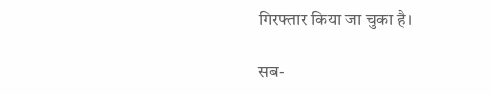गिरफ्तार किया जा चुका है।

सब-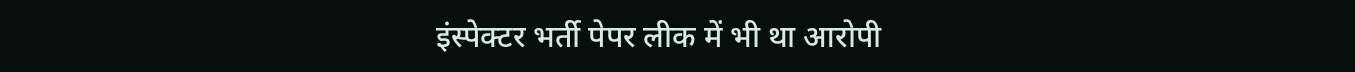इंस्पेक्टर भर्ती पेपर लीक में भी था आरोपी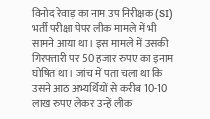विनोद रेवाड़ का नाम उप निरीक्षक (SI) भर्ती परीक्षा पेपर लीक मामले में भी सामने आया था। इस मामले में उसकी गिरफ्तारी पर 50 हजार रुपए का इनाम घोषित था। जांच में पता चला था कि उसने आठ अभ्यर्थियों से करीब 10-10 लाख रुपए लेकर उन्हें लीक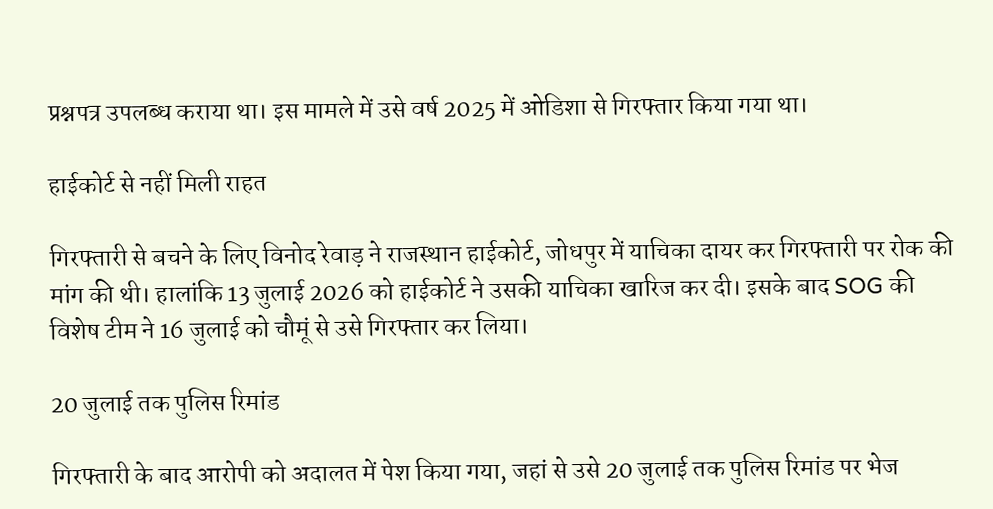प्रश्नपत्र उपलब्ध कराया था। इस मामले में उसे वर्ष 2025 में ओडिशा से गिरफ्तार किया गया था।

हाईकोर्ट से नहीं मिली राहत

गिरफ्तारी से बचने के लिए विनोद रेवाड़ ने राजस्थान हाईकोर्ट, जोधपुर में याचिका दायर कर गिरफ्तारी पर रोक की मांग की थी। हालांकि 13 जुलाई 2026 को हाईकोर्ट ने उसकी याचिका खारिज कर दी। इसके बाद SOG की विशेष टीम ने 16 जुलाई को चौमूं से उसे गिरफ्तार कर लिया।

20 जुलाई तक पुलिस रिमांड

गिरफ्तारी के बाद आरोपी को अदालत में पेश किया गया, जहां से उसे 20 जुलाई तक पुलिस रिमांड पर भेज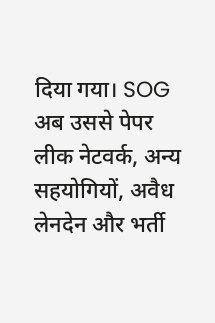दिया गया। SOG अब उससे पेपर लीक नेटवर्क, अन्य सहयोगियों, अवैध लेनदेन और भर्ती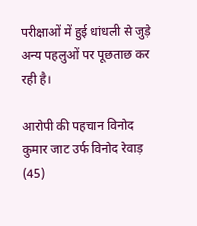परीक्षाओं में हुई धांधली से जुड़े अन्य पहलुओं पर पूछताछ कर रही है।

आरोपी की पहचान विनोद कुमार जाट उर्फ विनोद रेवाड़ (45)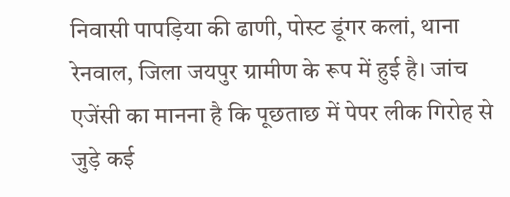निवासी पापड़िया की ढाणी, पोस्ट डूंगर कलां, थाना रेनवाल, जिला जयपुर ग्रामीण के रूप में हुई है। जांच एजेंसी का मानना है कि पूछताछ में पेपर लीक गिरोह से जुड़े कई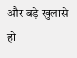और बड़े खुलासे हो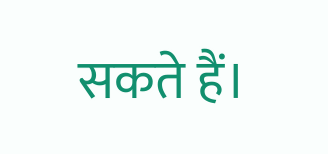सकते हैं।